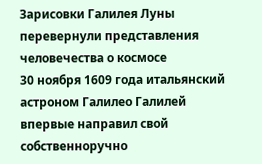Зарисовки Галилея Луны перевернули представления человечества о космосе
30 ноября 1609 года итальянский астроном Галилео Галилей впервые направил свой собственноручно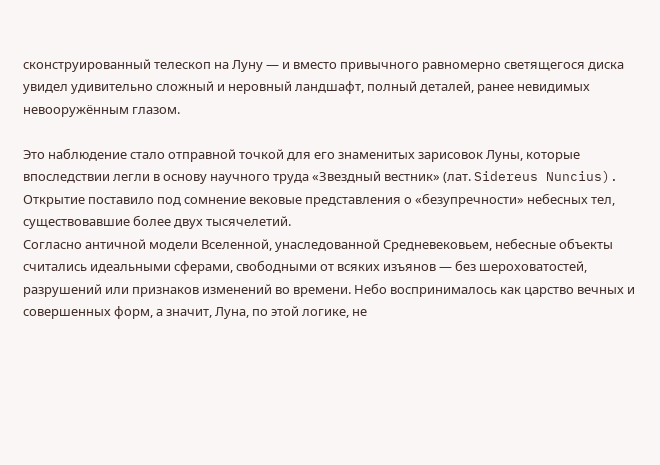сконструированный телескоп на Луну — и вместо привычного равномерно светящегося диска увидел удивительно сложный и неровный ландшафт, полный деталей, ранее невидимых невооружённым глазом.

Это наблюдение стало отправной точкой для его знаменитых зарисовок Луны, которые впоследствии легли в основу научного труда «Звездный вестник» (лат. Sidereus Nuncius). Открытие поставило под сомнение вековые представления о «безупречности» небесных тел, существовавшие более двух тысячелетий.
Согласно античной модели Вселенной, унаследованной Средневековьем, небесные объекты считались идеальными сферами, свободными от всяких изъянов — без шероховатостей, разрушений или признаков изменений во времени. Небо воспринималось как царство вечных и совершенных форм, а значит, Луна, по этой логике, не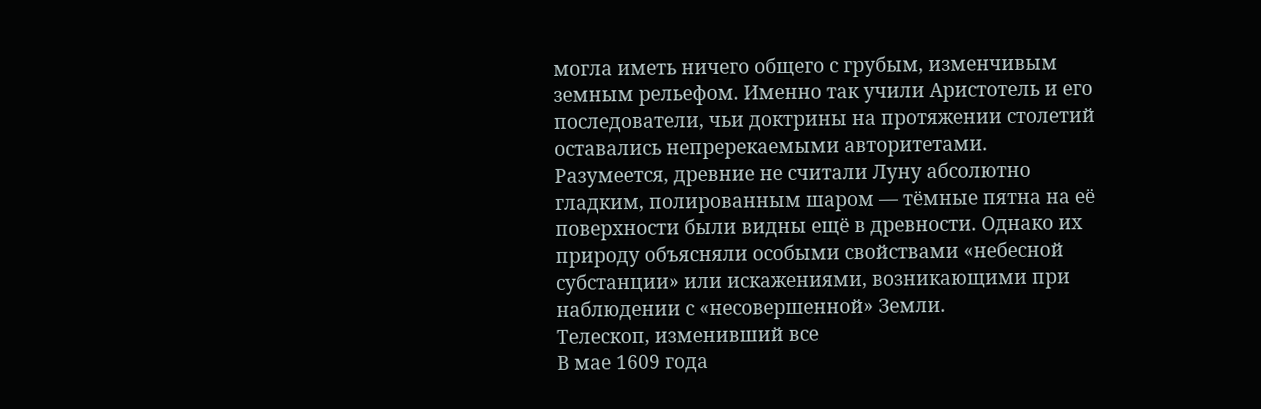могла иметь ничего общего с грубым, изменчивым земным рельефом. Именно так учили Аристотель и его последователи, чьи доктрины на протяжении столетий оставались непререкаемыми авторитетами.
Разумеется, древние не считали Луну абсолютно гладким, полированным шаром — тёмные пятна на её поверхности были видны ещё в древности. Однако их природу объясняли особыми свойствами «небесной субстанции» или искажениями, возникающими при наблюдении с «несовершенной» Земли.
Телескоп, изменивший все
В мае 1609 года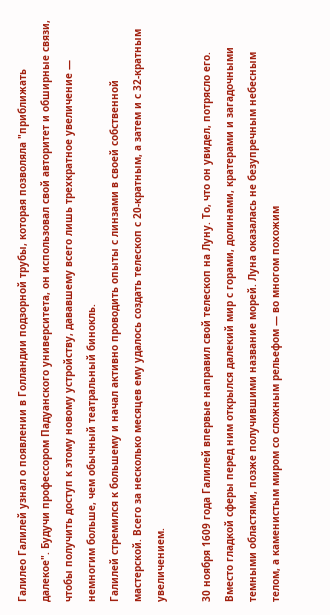Галилео Галилей узнал о появлении в Голландии подзорной трубы, которая позволяла "приближать далекое". Будучи профессором Падуанского университета, он использовал свой авторитет и обширные связи, чтобы получить доступ к этому новому устройству, дававшему всего лишь трехкратное увеличение — немногим больше, чем обычный театральный бинокль.
Галилей стремился к большему и начал активно проводить опыты с линзами в своей собственной мастерской. Всего за несколько месяцев ему удалось создать телескоп с 20-кратным, а затем и с 32-кратным увеличением.

30 ноября 1609 года Галилей впервые направил свой телескоп на Луну. То, что он увидел, потрясло его. Вместо гладкой сферы перед ним открылся далекий мир с горами, долинами, кратерами и загадочными темными областями, позже получившими название морей. Луна оказалась не безупречным небесным телом, а каменистым миром со сложным рельефом — во многом похожим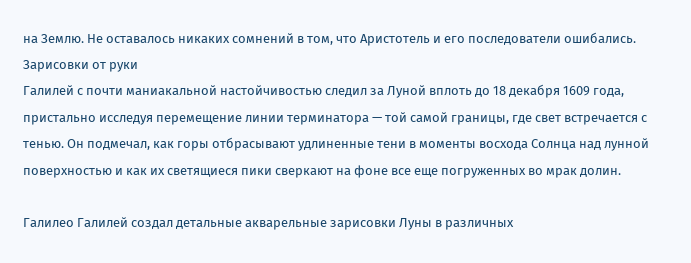на Землю. Не оставалось никаких сомнений в том, что Аристотель и его последователи ошибались.
Зарисовки от руки
Галилей с почти маниакальной настойчивостью следил за Луной вплоть до 18 декабря 1609 года, пристально исследуя перемещение линии терминатора — той самой границы, где свет встречается с тенью. Он подмечал, как горы отбрасывают удлиненные тени в моменты восхода Солнца над лунной поверхностью и как их светящиеся пики сверкают на фоне все еще погруженных во мрак долин.

Галилео Галилей создал детальные акварельные зарисовки Луны в различных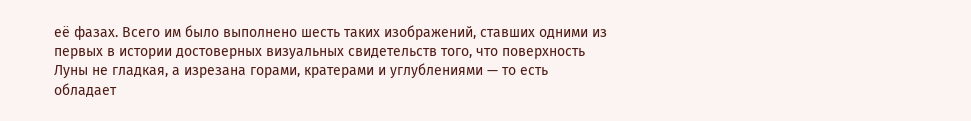её фазах. Всего им было выполнено шесть таких изображений, ставших одними из первых в истории достоверных визуальных свидетельств того, что поверхность Луны не гладкая, а изрезана горами, кратерами и углублениями — то есть обладает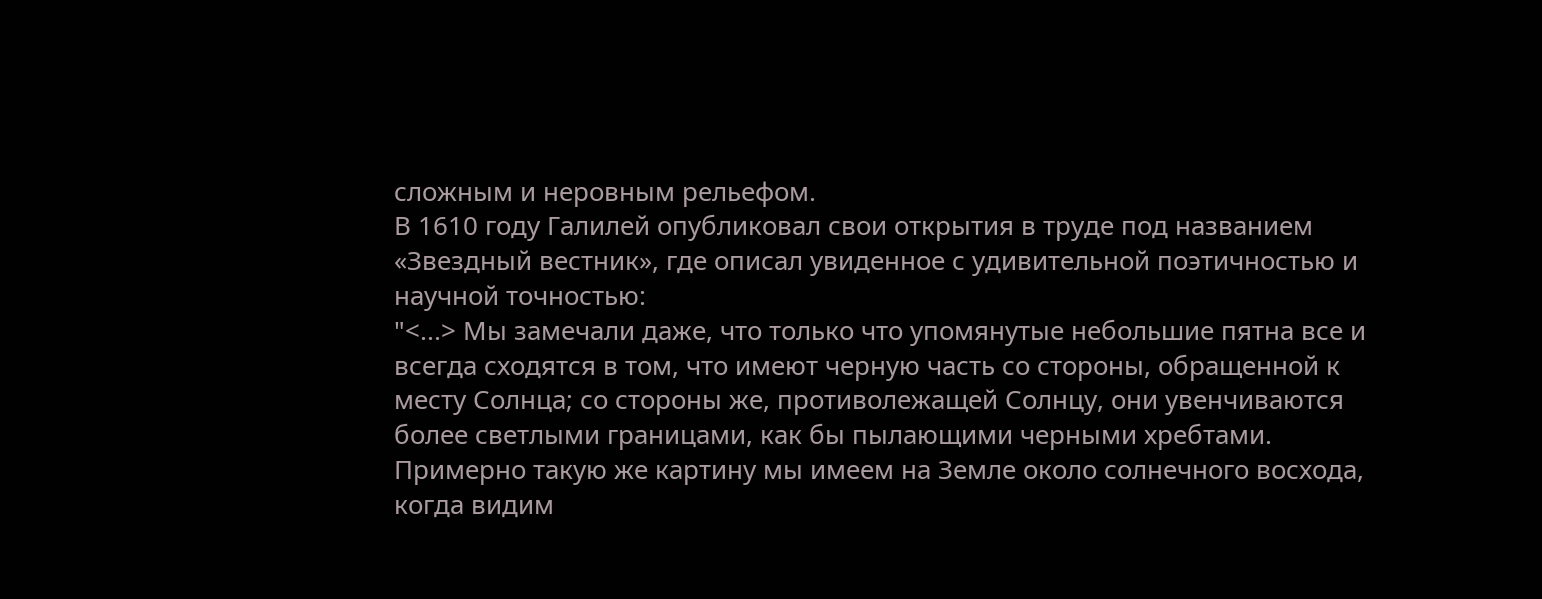сложным и неровным рельефом.
В 1610 году Галилей опубликовал свои открытия в труде под названием «Звездный вестник», где описал увиденное с удивительной поэтичностью и научной точностью:
"<...> Мы замечали даже, что только что упомянутые небольшие пятна все и всегда сходятся в том, что имеют черную часть со стороны, обращенной к месту Солнца; со стороны же, противолежащей Солнцу, они увенчиваются более светлыми границами, как бы пылающими черными хребтами. Примерно такую же картину мы имеем на Земле около солнечного восхода, когда видим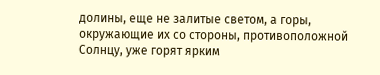долины, еще не залитые светом, а горы, окружающие их со стороны, противоположной Солнцу, уже горят ярким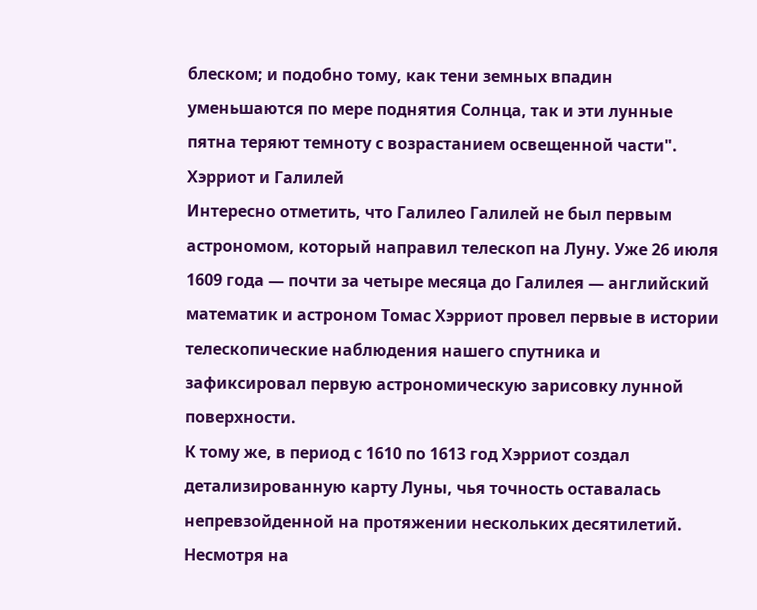блеском; и подобно тому, как тени земных впадин уменьшаются по мере поднятия Солнца, так и эти лунные пятна теряют темноту с возрастанием освещенной части".
Хэрриот и Галилей
Интересно отметить, что Галилео Галилей не был первым астрономом, который направил телескоп на Луну. Уже 26 июля 1609 года — почти за четыре месяца до Галилея — английский математик и астроном Томас Хэрриот провел первые в истории телескопические наблюдения нашего спутника и зафиксировал первую астрономическую зарисовку лунной поверхности.
К тому же, в период с 1610 по 1613 год Хэрриот создал детализированную карту Луны, чья точность оставалась непревзойденной на протяжении нескольких десятилетий. Несмотря на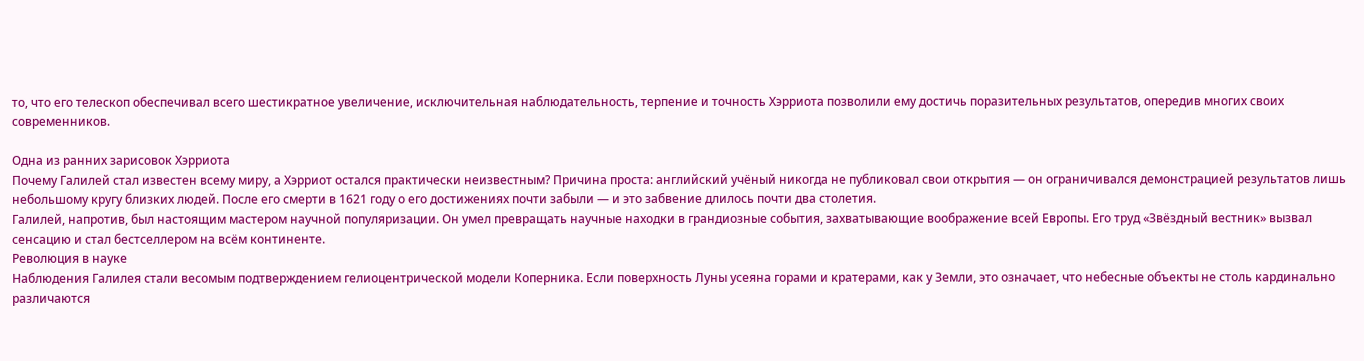то, что его телескоп обеспечивал всего шестикратное увеличение, исключительная наблюдательность, терпение и точность Хэрриота позволили ему достичь поразительных результатов, опередив многих своих современников.

Одна из ранних зарисовок Хэрриота
Почему Галилей стал известен всему миру, а Хэрриот остался практически неизвестным? Причина проста: английский учёный никогда не публиковал свои открытия — он ограничивался демонстрацией результатов лишь небольшому кругу близких людей. После его смерти в 1621 году о его достижениях почти забыли — и это забвение длилось почти два столетия.
Галилей, напротив, был настоящим мастером научной популяризации. Он умел превращать научные находки в грандиозные события, захватывающие воображение всей Европы. Его труд «Звёздный вестник» вызвал сенсацию и стал бестселлером на всём континенте.
Революция в науке
Наблюдения Галилея стали весомым подтверждением гелиоцентрической модели Коперника. Если поверхность Луны усеяна горами и кратерами, как у Земли, это означает, что небесные объекты не столь кардинально различаются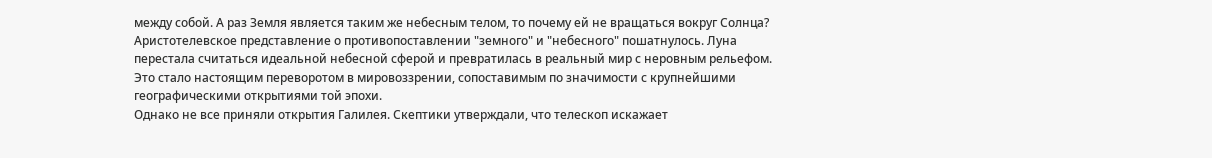между собой. А раз Земля является таким же небесным телом, то почему ей не вращаться вокруг Солнца?
Аристотелевское представление о противопоставлении "земного" и "небесного" пошатнулось. Луна перестала считаться идеальной небесной сферой и превратилась в реальный мир с неровным рельефом. Это стало настоящим переворотом в мировоззрении, сопоставимым по значимости с крупнейшими географическими открытиями той эпохи.
Однако не все приняли открытия Галилея. Скептики утверждали, что телескоп искажает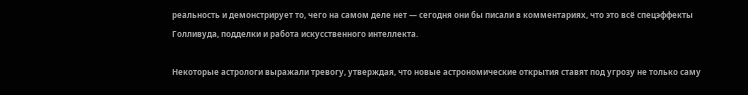реальность и демонстрирует то, чего на самом деле нет — сегодня они бы писали в комментариях, что это всё спецэффекты Голливуда, подделки и работа искусственного интеллекта.

Некоторые астрологи выражали тревогу, утверждая, что новые астрономические открытия ставят под угрозу не только саму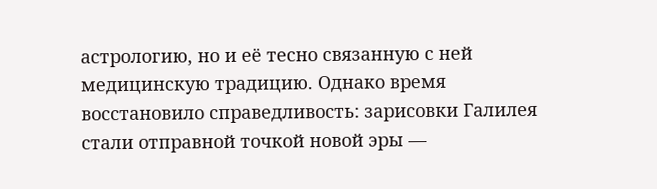астрологию, но и её тесно связанную с ней медицинскую традицию. Однако время восстановило справедливость: зарисовки Галилея стали отправной точкой новой эры —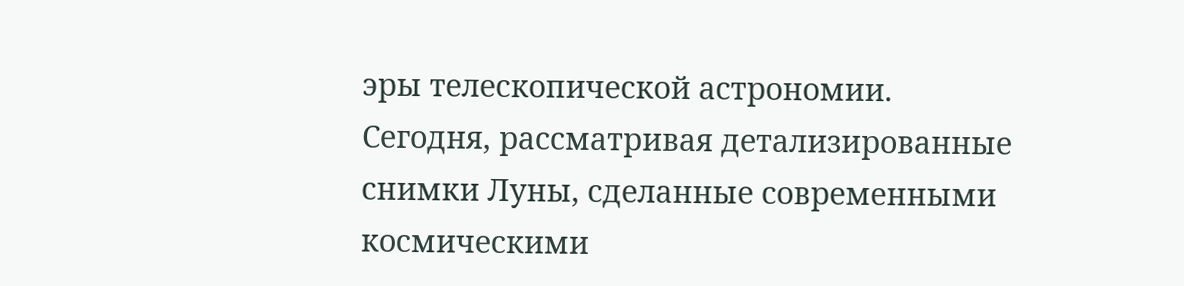эры телескопической астрономии.
Сегодня, рассматривая детализированные снимки Луны, сделанные современными космическими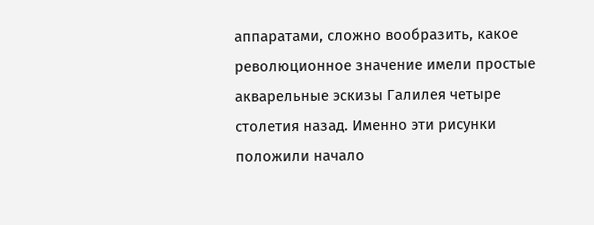аппаратами, сложно вообразить, какое революционное значение имели простые акварельные эскизы Галилея четыре столетия назад. Именно эти рисунки положили начало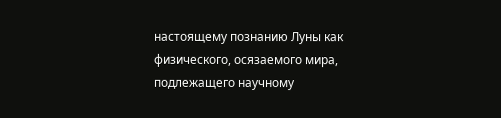настоящему познанию Луны как физического, осязаемого мира, подлежащего научному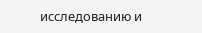исследованию и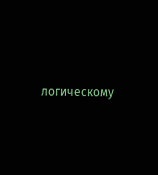логическому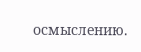осмыслению.